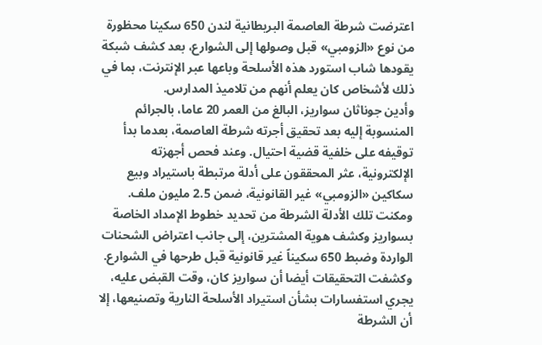اعترضت شرطة العاصمة البريطانية لندن 650 سكينا محظورة من نوع «الزومبي» قبل وصولها إلى الشوارع، بعد كشف شبكة يقودها شاب استورد هذه الأسلحة وباعها عبر الإنترنت، بما في ذلك لأشخاص كان يعلم أنهم من تلاميذ المدارس.
وأدين جوناثان سواريز، البالغ من العمر 20 عاما، بالجرائم المنسوبة إليه بعد تحقيق أجرته شرطة العاصمة، بعدما بدأ توقيفه على خلفية قضية احتيال. وعند فحص أجهزته الإلكترونية، عثر المحققون على أدلة مرتبطة باستيراد وبيع سكاكين «الزومبي» غير القانونية، ضمن 2.5 مليون ملف.
ومكنت تلك الأدلة الشرطة من تحديد خطوط الإمداد الخاصة بسواريز وكشف هوية المشترين، إلى جانب اعتراض الشحنات الواردة وضبط 650 سكيناً غير قانونية قبل طرحها في الشوارع.
وكشفت التحقيقات أيضا أن سواريز كان، وقت القبض عليه، يجري استفسارات بشأن استيراد الأسلحة النارية وتصنيعها، إلا أن الشرطة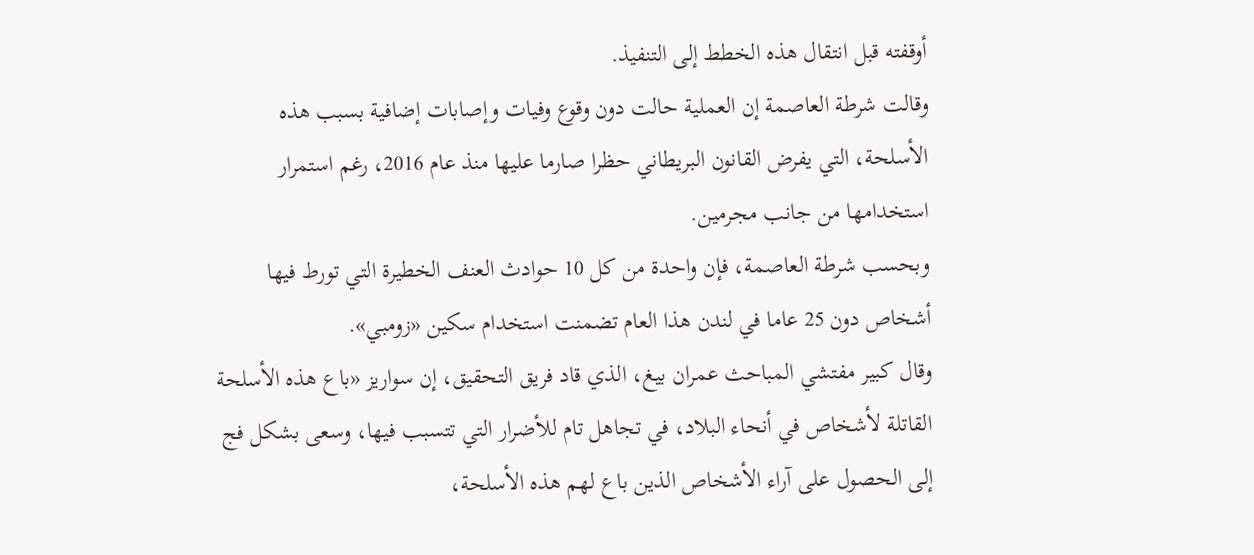أوقفته قبل انتقال هذه الخطط إلى التنفيذ.
وقالت شرطة العاصمة إن العملية حالت دون وقوع وفيات وإصابات إضافية بسبب هذه الأسلحة، التي يفرض القانون البريطاني حظرا صارما عليها منذ عام 2016، رغم استمرار استخدامها من جانب مجرمين.
وبحسب شرطة العاصمة، فإن واحدة من كل 10 حوادث العنف الخطيرة التي تورط فيها أشخاص دون 25 عاما في لندن هذا العام تضمنت استخدام سكين «زومبي».
وقال كبير مفتشي المباحث عمران بيغ، الذي قاد فريق التحقيق، إن سواريز «باع هذه الأسلحة القاتلة لأشخاص في أنحاء البلاد، في تجاهل تام للأضرار التي تتسبب فيها، وسعى بشكل فج إلى الحصول على آراء الأشخاص الذين باع لهم هذه الأسلحة،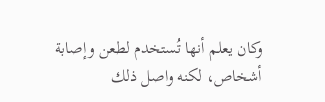وكان يعلم أنها تُستخدم لطعن وإصابة أشخاص، لكنه واصل ذلك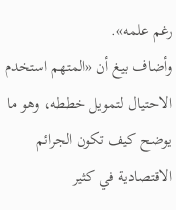رغم علمه».
وأضاف بيغ أن «المتهم استخدم الاحتيال لتمويل خططه، وهو ما يوضح كيف تكون الجرائم الاقتصادية في كثير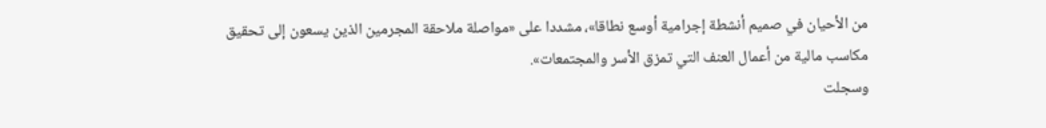من الأحيان في صميم أنشطة إجرامية أوسع نطاقا»، مشددا على «مواصلة ملاحقة المجرمين الذين يسعون إلى تحقيق مكاسب مالية من أعمال العنف التي تمزق الأسر والمجتمعات».
وسجلت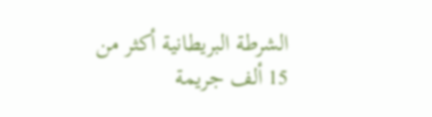الشرطة البريطانية أكثر من 15 ألف جريمة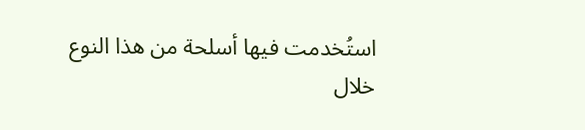استُخدمت فيها أسلحة من هذا النوع خلال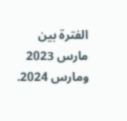الفترة بين مارس 2023 ومارس 2024.